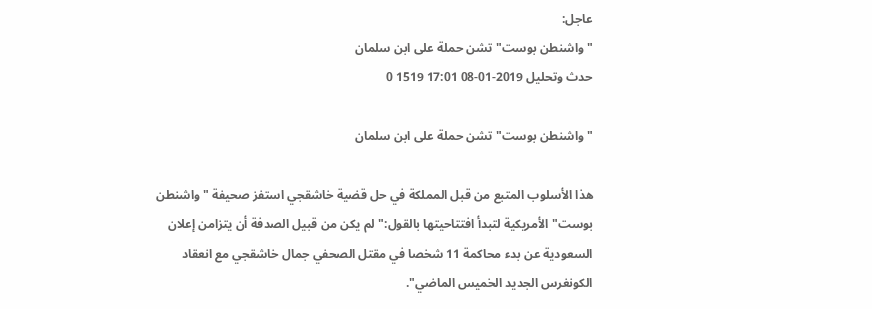عاجل:
"واشنطن بوست" تشن حملة على ابن سلمان
حدث وتحليل 2019-01-08 17:01 1519 0

"واشنطن بوست" تشن حملة على ابن سلمان

هذا الأسلوب المتبع من قبل المملكة في حل قضية خاشقجي استفز صحيفة "واشنطن بوست" الأمريكية لتبدأ افتتاحيتها بالقول:" لم يكن من قبيل الصدفة أن يتزامن إعلان السعودية عن بدء محاكمة 11 شخصا في مقتل الصحفي جمال خاشقجي مع انعقاد الكونغرس الجديد الخميس الماضي".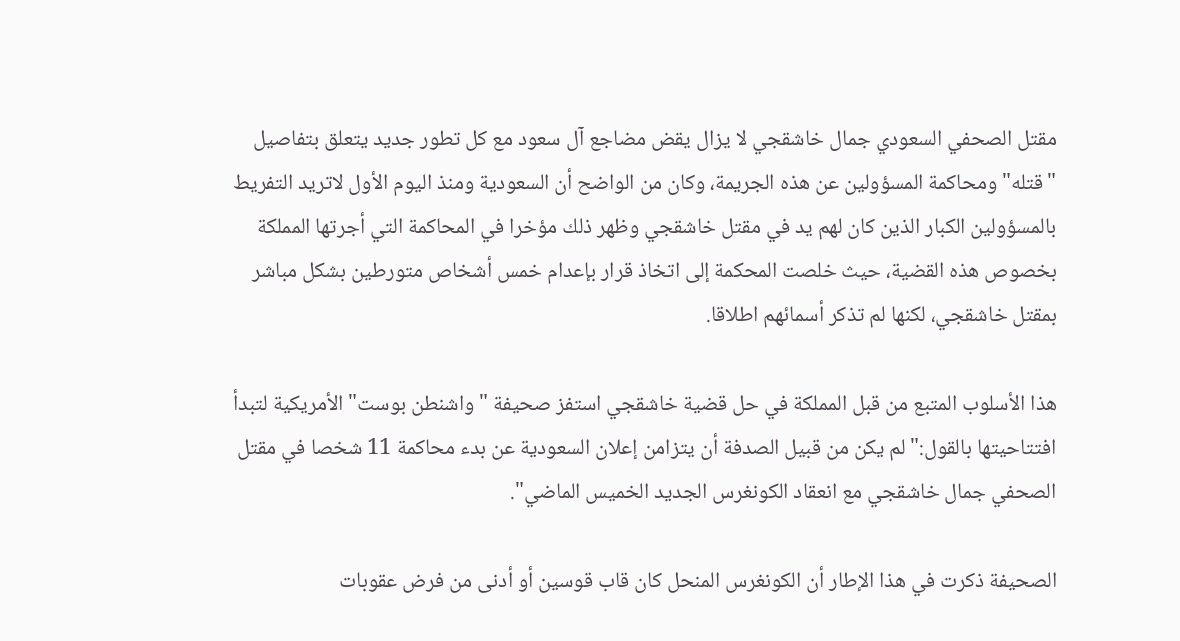مقتل الصحفي السعودي جمال خاشقجي لا يزال يقض مضاجع آل سعود مع كل تطور جديد يتعلق بتفاصيل "قتله" ومحاكمة المسؤولين عن هذه الجريمة، وكان من الواضح أن السعودية ومنذ اليوم الأول لاتريد التفريط بالمسؤولين الكبار الذين كان لهم يد في مقتل خاشقجي وظهر ذلك مؤخرا في المحاكمة التي أجرتها المملكة بخصوص هذه القضية، حيث خلصت المحكمة إلى اتخاذ قرار بإعدام خمس أشخاص متورطين بشكل مباشر بمقتل خاشقجي، لكنها لم تذكر أسمائهم اطلاقا.

هذا الأسلوب المتبع من قبل المملكة في حل قضية خاشقجي استفز صحيفة "واشنطن بوست" الأمريكية لتبدأ افتتاحيتها بالقول:" لم يكن من قبيل الصدفة أن يتزامن إعلان السعودية عن بدء محاكمة 11 شخصا في مقتل الصحفي جمال خاشقجي مع انعقاد الكونغرس الجديد الخميس الماضي".

الصحيفة ذكرت في هذا الإطار أن الكونغرس المنحل كان قاب قوسين أو أدنى من فرض عقوبات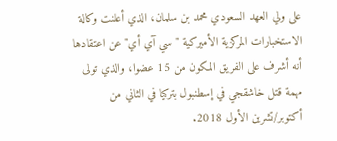على ولي العهد السعودي محمد بن سلمان، الذي أعلنت وكالة الاستخبارات المركزية الأميركية "سي آي أي" عن اعتقادها أنه أشرف على الفريق المكون من 15 عضوا، والذي تولى مهمة قتل خاشقجي في إسطنبول بتركيا في الثاني من أكتوبر/تشرين الأول 2018.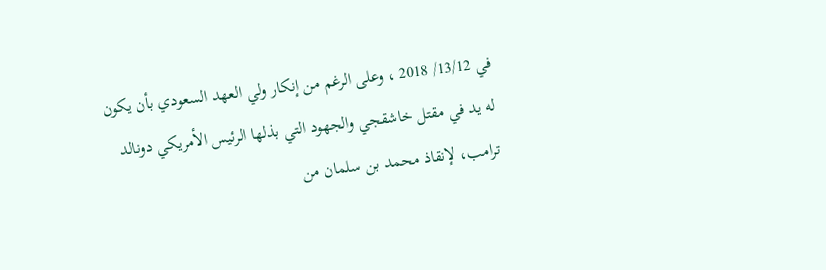في 13/12/ 2018 ، وعلى الرغم من إنكار ولي العهد السعودي بأن يكون له يد في مقتل خاشقجي والجهود التي بذلها الرئيس الأمريكي دونالد ترامب، لإنقاذ محمد بن سلمان من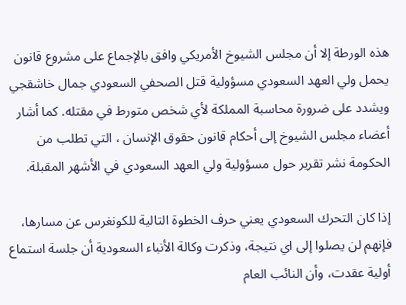هذه الورطة إلا أن مجلس الشيوخ الأمريكي وافق بالإجماع على مشروع قانون يحمل ولي العهد السعودي مسؤولية قتل الصحفي السعودي جمال خاشقجي ويشدد على ضرورة محاسبة المملكة لأي شخص متورط في مقتله. كما أشار أعضاء مجلس الشيوخ إلى أحكام قانون حقوق الإنسان ، التي تطلب من الحكومة نشر تقرير حول مسؤولية ولي العهد السعودي في الأشهر المقبلة.

إذا كان التحرك السعودي يعني حرف الخطوة التالية للكونغرس عن مسارها، فإنهم لن يصلوا إلى اي نتيجة، وذكرت وكالة الأنباء السعودية أن جلسة استماع أولية عقدت، وأن النائب العام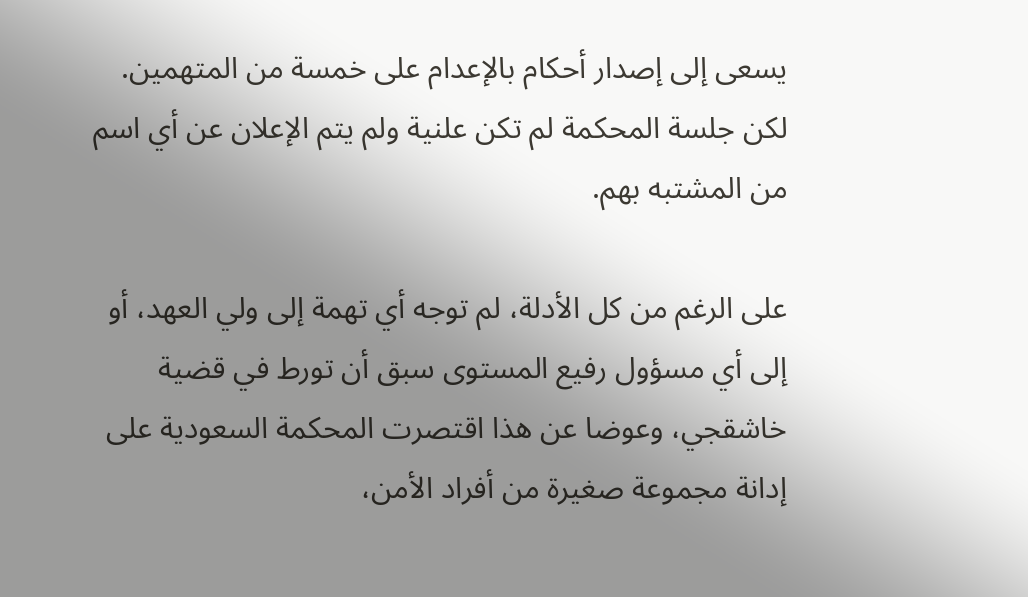يسعى إلى إصدار أحكام بالإعدام على خمسة من المتهمين. لكن جلسة المحكمة لم تكن علنية ولم يتم الإعلان عن أي اسم من المشتبه بهم.

على الرغم من كل الأدلة، لم توجه أي تهمة إلى ولي العهد، أو إلى أي مسؤول رفيع المستوى سبق أن تورط في قضية خاشقجي، وعوضا عن هذا اقتصرت المحكمة السعودية على إدانة مجموعة صغيرة من أفراد الأمن،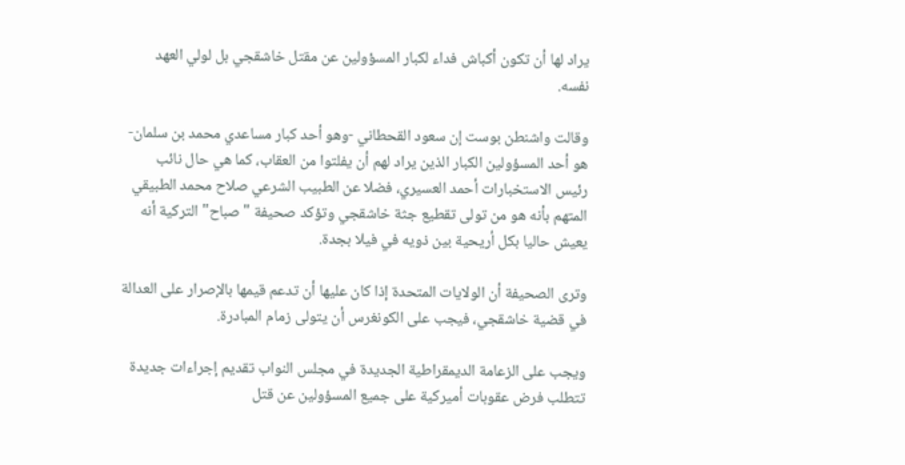يراد لها أن تكون أكباش فداء لكبار المسؤولين عن مقتل خاشقجي بل لولي العهد نفسه.

وقالت واشنطن بوست إن سعود القحطاني -وهو أحد كبار مساعدي محمد بن سلمان- هو أحد المسؤولين الكبار الذين يراد لهم أن يفلتوا من العقاب، كما هي حال نائب رئيس الاستخبارات أحمد العسيري، فضلا عن الطبيب الشرعي صلاح محمد الطبيقي المتهم بأنه هو من تولى تقطيع جثة خاشقجي وتؤكد صحيفة "صباح" التركية أنه يعيش حاليا بكل أريحية بين ذويه في فيلا بجدة.

وترى الصحيفة أن الولايات المتحدة إذا كان عليها أن تدعم قيمها بالإصرار على العدالة في قضية خاشقجي، فيجب على الكونغرس أن يتولى زمام المبادرة.

ويجب على الزعامة الديمقراطية الجديدة في مجلس النواب تقديم إجراءات جديدة تتطلب فرض عقوبات أميركية على جميع المسؤولين عن قتل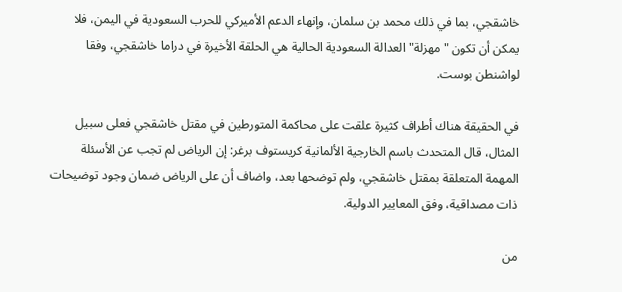خاشقجي، بما في ذلك محمد بن سلمان، وإنهاء الدعم الأميركي للحرب السعودية في اليمن، فلا يمكن أن تكون "مهزلة" العدالة السعودية الحالية هي الحلقة الأخيرة في دراما خاشقجي، وفقا لواشنطن بوست.

في الحقيقة هناك أطراف كثيرة علقت على محاكمة المتورطين في مقتل خاشقجي فعلى سبيل المثال، قال المتحدث باسم الخارجية الألمانية كريستوف برغر: إن الرياض لم تجب عن الأسئلة المهمة المتعلقة بمقتل خاشقجي، ولم توضحها بعد، واضاف أن على الرياض ضمان وجود توضيحات ذات مصداقية، وفق المعايير الدولية.

من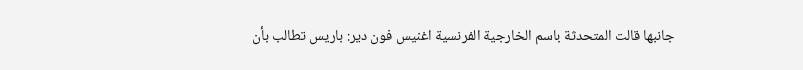جانبها قالت المتحدثة باسم الخارجية الفرنسية اغنيس فون دير: باريس تطالب بأن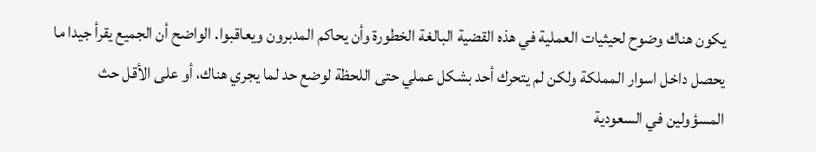يكون هناك وضوح لحيثيات العملية في هذه القضية البالغة الخطورة وأن يحاكم المدبرون ويعاقبوا. الواضح أن الجميع يقرأ جيدا ما يحصل داخل اسوار المملكة ولكن لم يتحرك أحد بشكل عملي حتى اللحظة لوضع حد لما يجري هناك، أو على الأقل حث المسؤولين في السعودية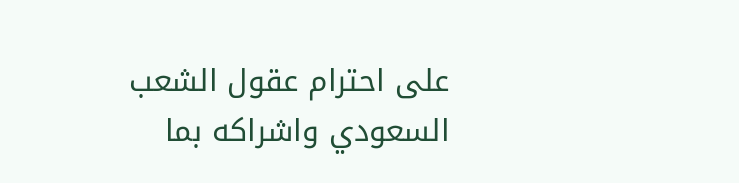على احترام عقول الشعب السعودي واشراكه بما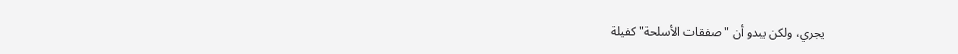يجري، ولكن يبدو أن "صفقات الأسلحة" كفيلة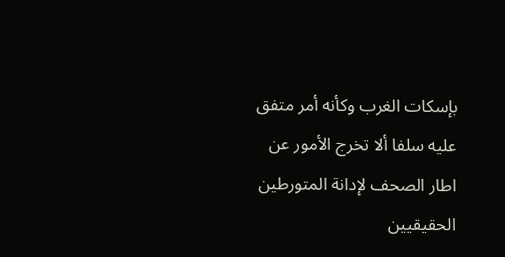بإسكات الغرب وكأنه أمر متفق عليه سلفا ألا تخرج الأمور عن اطار الصحف لإدانة المتورطين الحقيقيين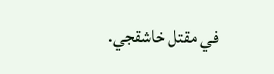في مقتل خاشقجي.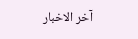آخر الاخبار